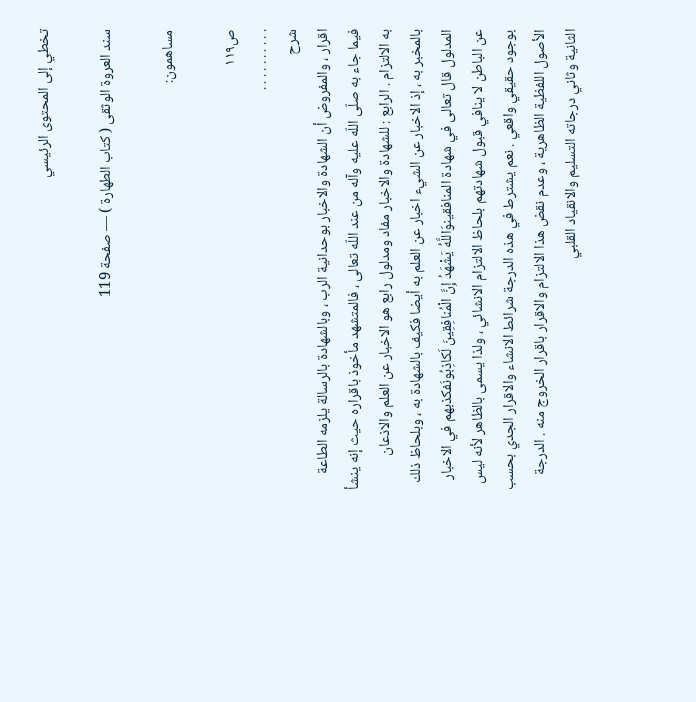تخطي إلى المحتوى الرئيسي

سند العروة الوثقى ( كتاب الطهارة ) — صفحة 119

مساهمون:

ص١١٩
. . . . . . . . . .
شرح
اقرار ، والمفروض أن الشهادة والاخبار بوحدانية الرب ، وبالشهادة بالرسالة يلزمه الطاعة فيما جاء به صلّى اللّه عليه وآله من عند اللّه تعالى ، فالمتشهد مأخوذ باقراره حيث إنه ينشأ به الالتزام . الرابع : للشهادة والاخبار مفاد ومدلول رابع هو الاخبار عن العلم والاذعان بالمخبر به ، إذ الاخبار عن الشيء اخبار عن العلم به أيضا فكيف بالشهادة به ، وبلحاظ ذلك المدلول قال تعالى في شهادة المنافقينوَاللَّهُ يَشْهَدُ إِنَّ الْمُنافِقِينَ لَكاذِبُونَفكذبهم في الاخبار عن الباطن لا ينافي قبول شهادتهم بلحاظ الالتزام الانشائي ، ولذا يسمى بالظاهر لأنه ليس بوجود حقيقي واقعي . نعم يشترط في هذه الدرجة شرائط الانشاء والاقرار الجدي بحسب الأصول اللفظية الظاهرية ، وعدم نقض هذا الالتزام والاقرار باقرار الخروج منه . الدرجة الثانية وثاني درجاته التسليم والانقياد القلبي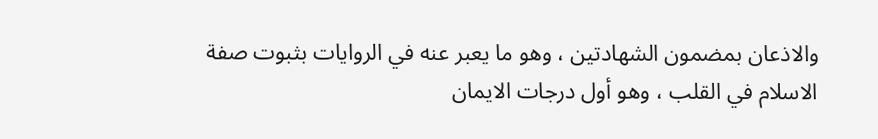والاذعان بمضمون الشهادتين ، وهو ما يعبر عنه في الروايات بثبوت صفة الاسلام في القلب ، وهو أول درجات الايمان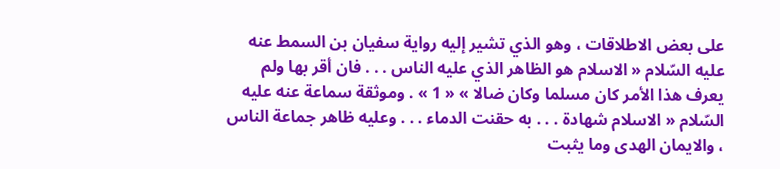على بعض الاطلاقات ، وهو الذي تشير إليه رواية سفيان بن السمط عنه عليه السّلام « الاسلام هو الظاهر الذي عليه الناس . . . فان أقر بها ولم يعرف هذا الأمر كان مسلما وكان ضالا » « 1 » . وموثقة سماعة عنه عليه السّلام « الاسلام شهادة . . . به حقنت الدماء . . . وعليه ظاهر جماعة الناس ، والايمان الهدى وما يثبت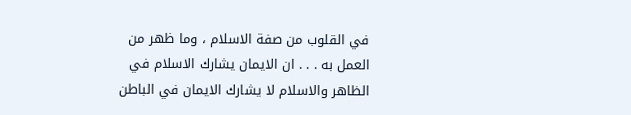في القلوب من صفة الاسلام ، وما ظهر من العمل به . . . ان الايمان يشارك الاسلام في الظاهر والاسلام لا يشارك الايمان في الباطن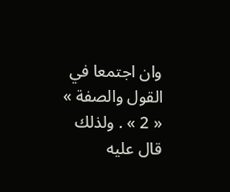وان اجتمعا في القول والصفة » « 2 » . ولذلك قال عليه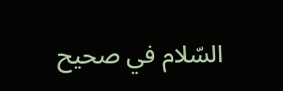السّلام في صحيح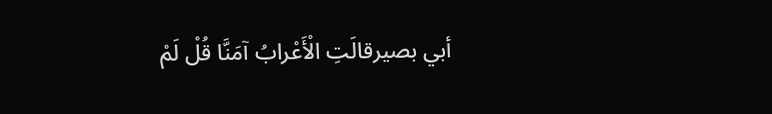أبي بصيرقالَتِ الْأَعْرابُ آمَنَّا قُلْ لَمْ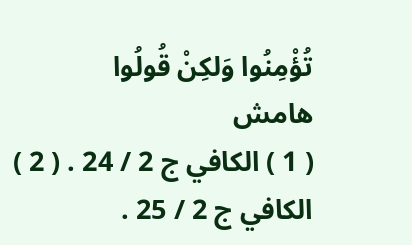تُؤْمِنُوا وَلكِنْ قُولُوا
هامش
( 1 ) الكافي ج 2 / 24 . ( 2 ) الكافي ج 2 / 25 .